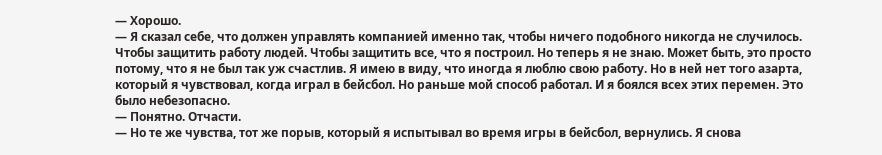— Хорошо.
— Я сказал себе, что должен управлять компанией именно так, чтобы ничего подобного никогда не случилось. Чтобы защитить работу людей. Чтобы защитить все, что я построил. Но теперь я не знаю. Может быть, это просто потому, что я не был так уж счастлив. Я имею в виду, что иногда я люблю свою работу. Но в ней нет того азарта, который я чувствовал, когда играл в бейсбол. Но раньше мой способ работал. И я боялся всех этих перемен. Это было небезопасно.
— Понятно. Отчасти.
— Но те же чувства, тот же порыв, который я испытывал во время игры в бейсбол, вернулись. Я снова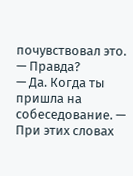почувствовал это.
— Правда?
— Да. Когда ты пришла на собеседование. — При этих словах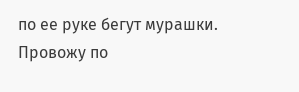по ее руке бегут мурашки. Провожу по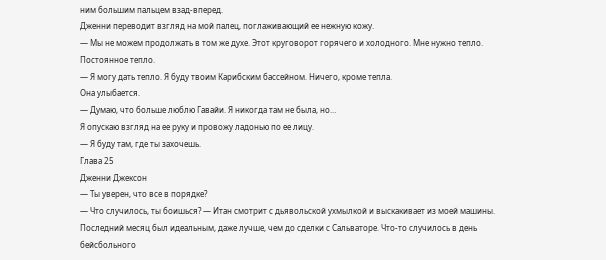ним большим пальцем взад-вперед.
Дженни переводит взгляд на мой палец, поглаживающий ее нежную кожу.
— Мы не можем продолжать в том же духе. Этот круговорот горячего и холодного. Мне нужно тепло. Постоянное тепло.
— Я могу дать тепло. Я буду твоим Карибским бассейном. Ничего, кроме тепла.
Она улыбается.
— Думаю, что больше люблю Гавайи. Я никогда там не была, но…
Я опускаю взгляд на ее руку и провожу ладонью по ее лицу.
— Я буду там, где ты захочешь.
Глава 25
Дженни Джексон
— Ты уверен, что все в порядке?
— Что случилось, ты боишься? — Итан смотрит с дьявольской ухмылкой и выскакивает из моей машины.
Последний месяц был идеальным, даже лучше, чем до сделки с Сальваторе. Что-то случилось в день бейсбольного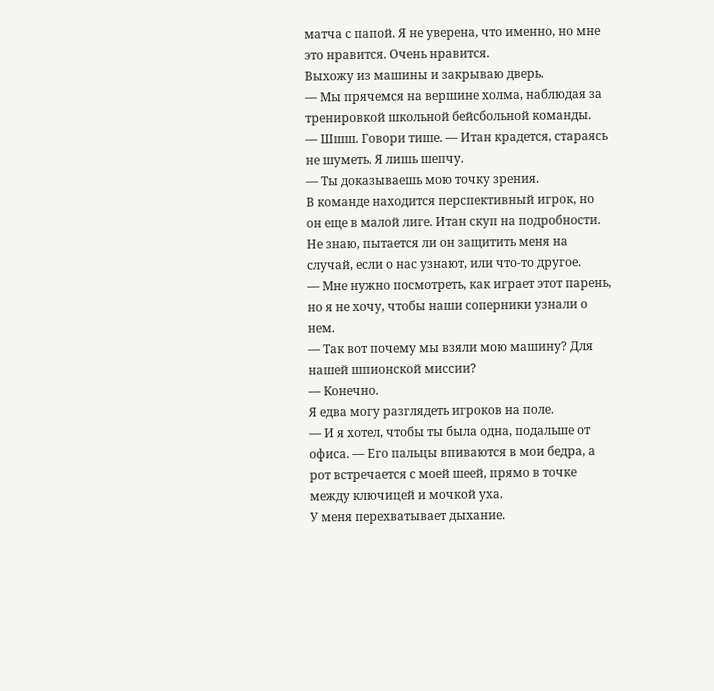матча с папой. Я не уверена, что именно, но мне это нравится. Очень нравится.
Выхожу из машины и закрываю дверь.
— Мы прячемся на вершине холма, наблюдая за тренировкой школьной бейсбольной команды.
— Шшш. Говори тише. — Итан крадется, стараясь не шуметь. Я лишь шепчу.
— Ты доказываешь мою точку зрения.
В команде находится перспективный игрок, но он еще в малой лиге. Итан скуп на подробности. Не знаю, пытается ли он защитить меня на случай, если о нас узнают, или что-то другое.
— Мне нужно посмотреть, как играет этот парень, но я не хочу, чтобы наши соперники узнали о нем.
— Так вот почему мы взяли мою машину? Для нашей шпионской миссии?
— Конечно.
Я едва могу разглядеть игроков на поле.
— И я хотел, чтобы ты была одна, подальше от офиса. — Его пальцы впиваются в мои бедра, а рот встречается с моей шеей, прямо в точке между ключицей и мочкой уха.
У меня перехватывает дыхание.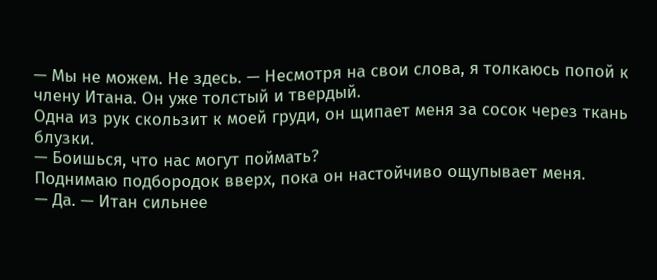— Мы не можем. Не здесь. — Несмотря на свои слова, я толкаюсь попой к члену Итана. Он уже толстый и твердый.
Одна из рук скользит к моей груди, он щипает меня за сосок через ткань блузки.
— Боишься, что нас могут поймать?
Поднимаю подбородок вверх, пока он настойчиво ощупывает меня.
— Да. — Итан сильнее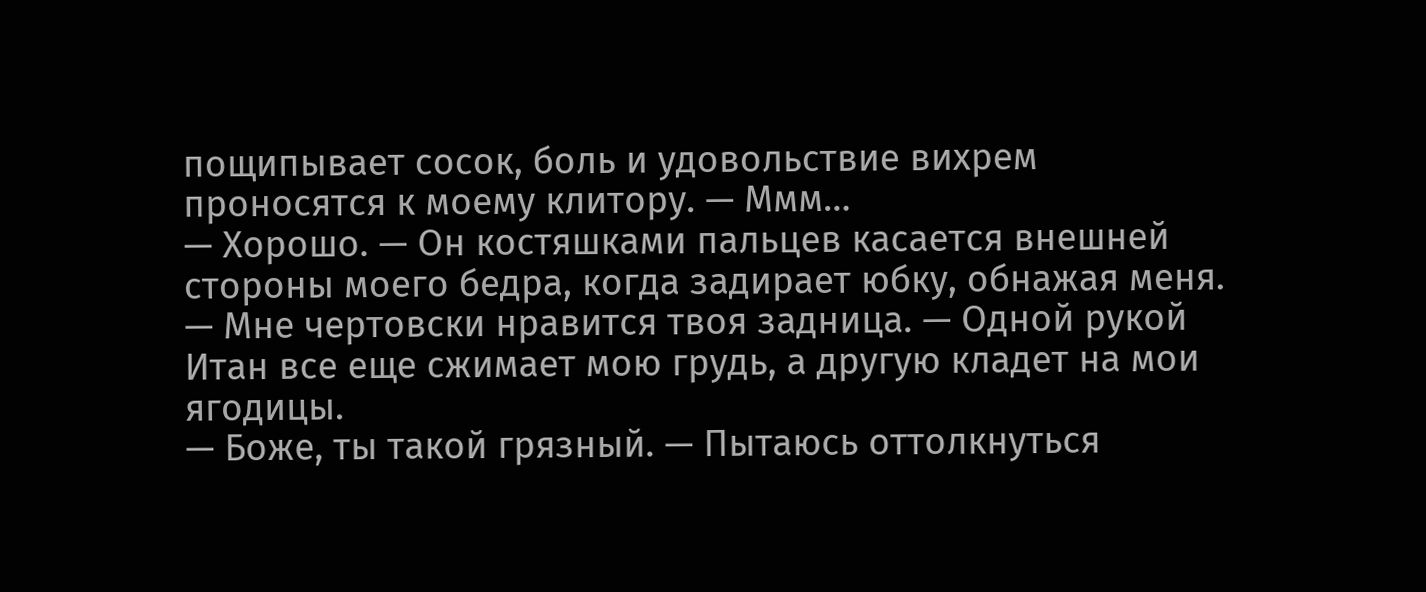пощипывает сосок, боль и удовольствие вихрем проносятся к моему клитору. — Ммм…
— Хорошо. — Он костяшками пальцев касается внешней стороны моего бедра, когда задирает юбку, обнажая меня. — Мне чертовски нравится твоя задница. — Одной рукой Итан все еще сжимает мою грудь, а другую кладет на мои ягодицы.
— Боже, ты такой грязный. — Пытаюсь оттолкнуться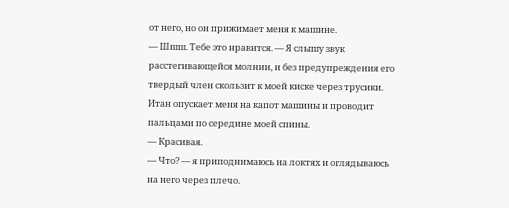от него, но он прижимает меня к машине.
— Шшш. Тебе это нравится. — Я слышу звук расстегивающейся молнии, и без предупреждения его твердый член скользит к моей киске через трусики.
Итан опускает меня на капот машины и проводит пальцами по середине моей спины.
— Красивая.
— Что? — я приподнимаюсь на локтях и оглядываюсь на него через плечо.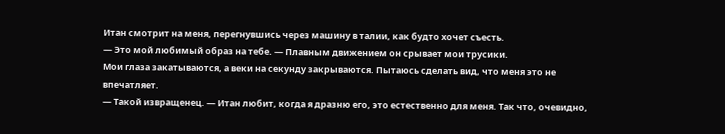Итан смотрит на меня, перегнувшись через машину в талии, как будто хочет съесть.
— Это мой любимый образ на тебе. — Плавным движением он срывает мои трусики.
Мои глаза закатываются, а веки на секунду закрываются. Пытаюсь сделать вид, что меня это не впечатляет.
— Такой извращенец. — Итан любит, когда я дразню его, это естественно для меня. Так что, очевидно,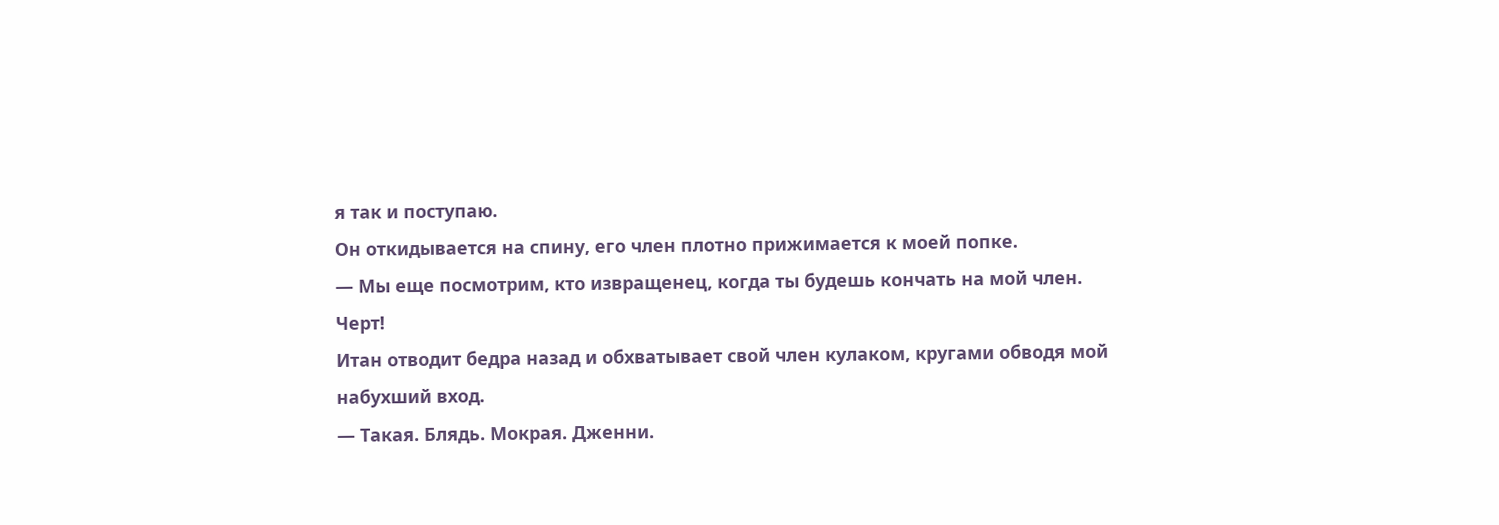я так и поступаю.
Он откидывается на спину, его член плотно прижимается к моей попке.
— Мы еще посмотрим, кто извращенец, когда ты будешь кончать на мой член.
Черт!
Итан отводит бедра назад и обхватывает свой член кулаком, кругами обводя мой набухший вход.
— Такая. Блядь. Мокрая. Дженни.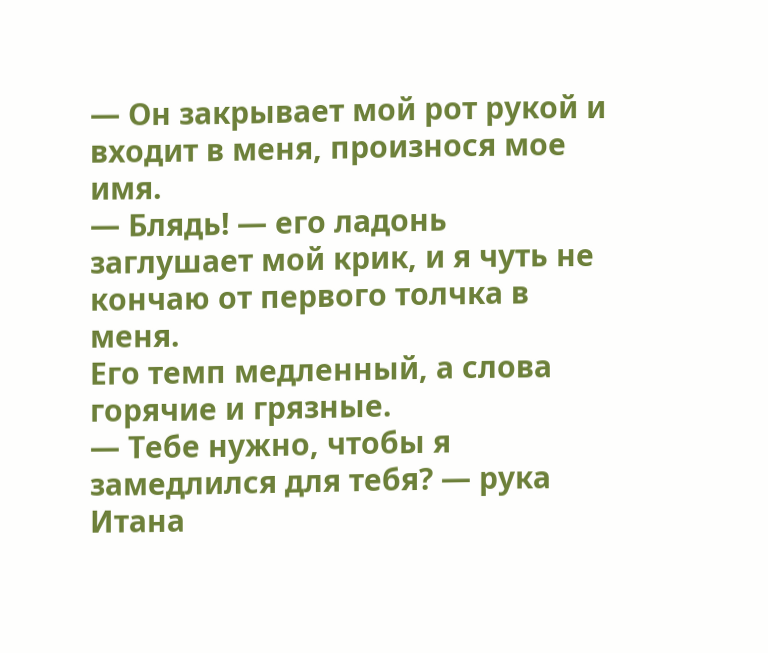— Он закрывает мой рот рукой и входит в меня, произнося мое имя.
— Блядь! — его ладонь заглушает мой крик, и я чуть не кончаю от первого толчка в меня.
Его темп медленный, а слова горячие и грязные.
— Тебе нужно, чтобы я замедлился для тебя? — рука Итана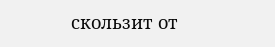скользит от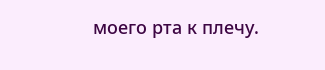моего рта к плечу.